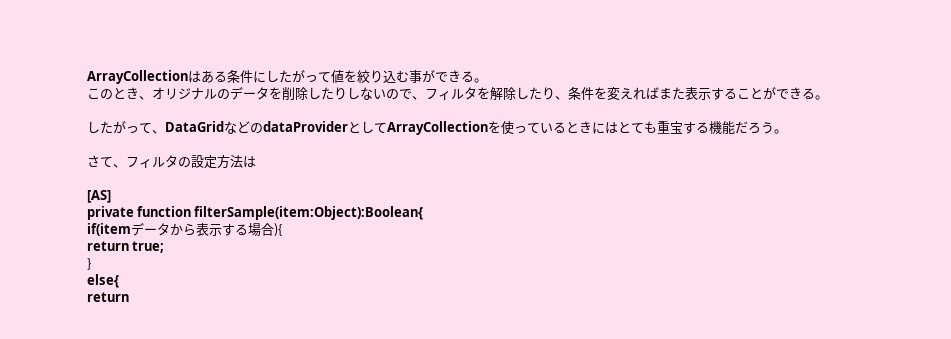ArrayCollectionはある条件にしたがって値を絞り込む事ができる。
このとき、オリジナルのデータを削除したりしないので、フィルタを解除したり、条件を変えればまた表示することができる。

したがって、DataGridなどのdataProviderとしてArrayCollectionを使っているときにはとても重宝する機能だろう。

さて、フィルタの設定方法は

[AS]
private function filterSample(item:Object):Boolean{
if(itemデータから表示する場合){
return true;
}
else{
return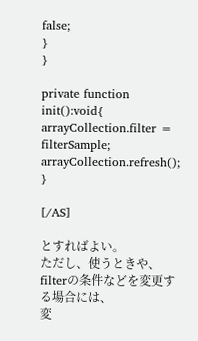false;
}
}

private function init():void{
arrayCollection.filter = filterSample;
arrayCollection.refresh();
}

[/AS]

とすればよい。
ただし、使うときや、filterの条件などを変更する場合には、
変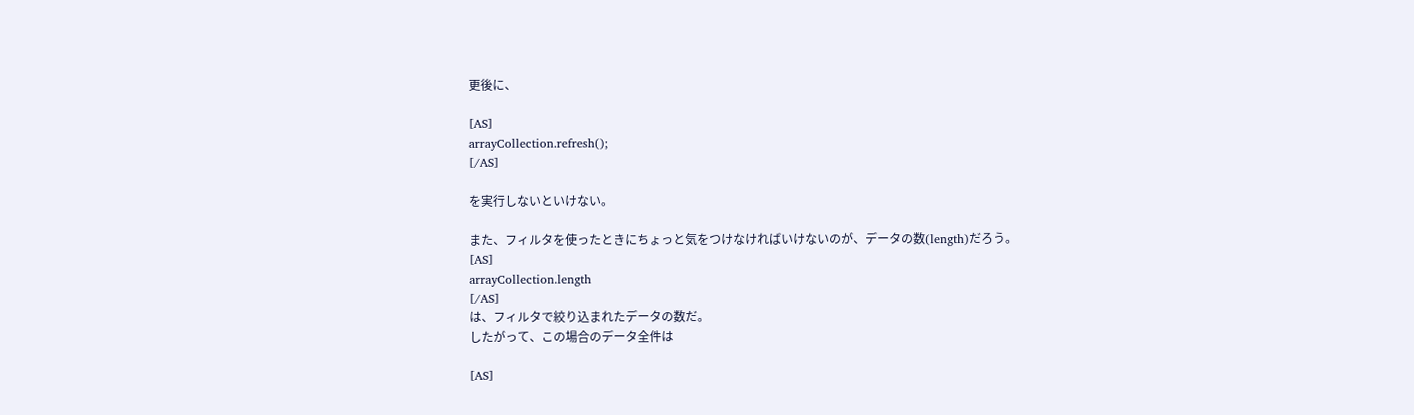更後に、

[AS]
arrayCollection.refresh();
[/AS]

を実行しないといけない。

また、フィルタを使ったときにちょっと気をつけなければいけないのが、データの数(length)だろう。
[AS]
arrayCollection.length
[/AS]
は、フィルタで絞り込まれたデータの数だ。
したがって、この場合のデータ全件は

[AS]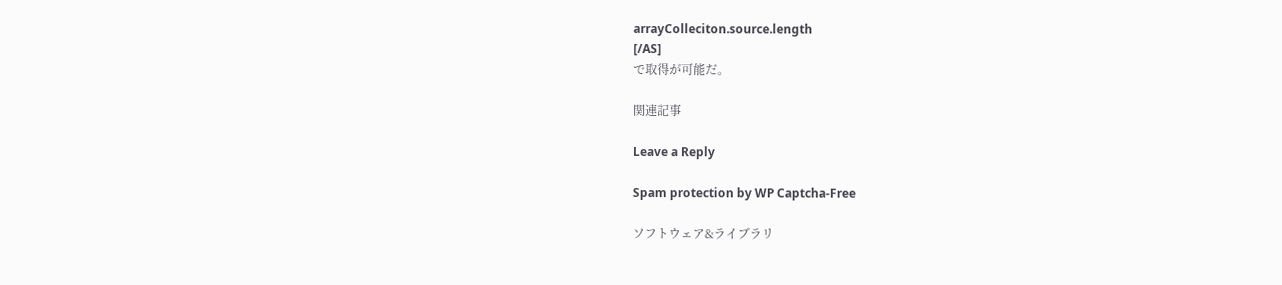arrayColleciton.source.length
[/AS]
で取得が可能だ。

関連記事

Leave a Reply

Spam protection by WP Captcha-Free

ソフトウェア&ライブラリ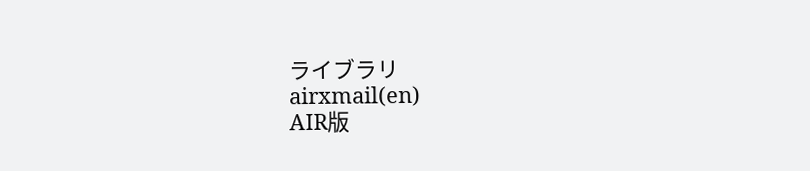ライブラリ
airxmail(en)
AIR版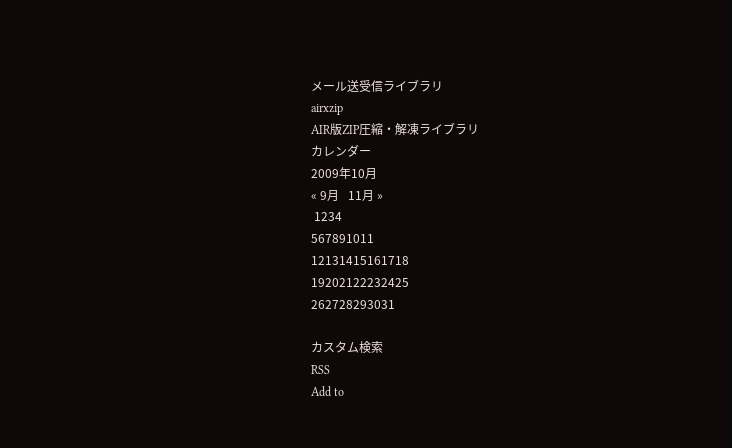メール送受信ライブラリ
airxzip
AIR版ZIP圧縮・解凍ライブラリ
カレンダー
2009年10月
« 9月   11月 »
 1234
567891011
12131415161718
19202122232425
262728293031

カスタム検索
RSS
Add to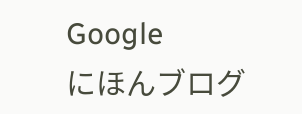Google
にほんブログ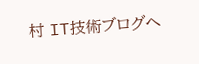村 IT技術ブログへ